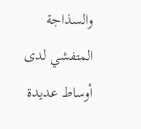والسذاجة المتفشي لدى أوساط عديدة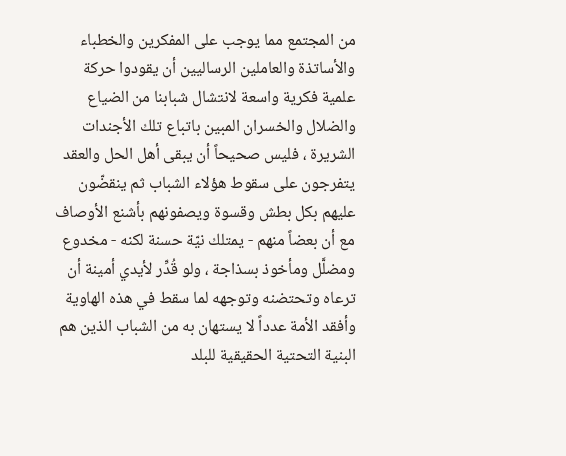من المجتمع مما يوجب على المفكرين والخطباء والأساتذة والعاملين الرساليين أن يقودوا حركة علمية فكرية واسعة لانتشال شبابنا من الضياع والضلال والخسران المبين باتباع تلك الأجندات الشريرة ، فليس صحيحاً أن يبقى أهل الحل والعقد يتفرجون على سقوط هؤلاء الشباب ثم ينقضّون عليهم بكل بطش وقسوة ويصفونهم بأشنع الأوصاف مع أن بعضاً منهم - يمتلك نيّة حسنة لكنه - مخدوع ومضلَّل ومأخوذ بسذاجة ، ولو قُدِّر لأيدي أمينة أن ترعاه وتحتضنه وتوجهه لما سقط في هذه الهاوية وأفقد الأمة عدداً لا يستهان به من الشباب الذين هم البنية التحتية الحقيقية للبلد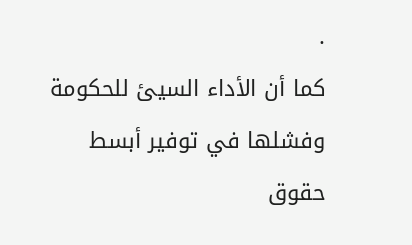.
كما أن الأداء السيئ للحكومة وفشلها في توفير أبسط حقوق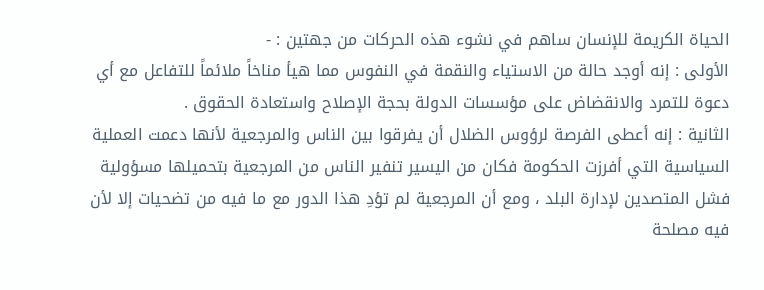الحياة الكريمة للإنسان ساهم في نشوء هذه الحركات من جهتين : -
الأولى : إنه أوجد حالة من الاستياء والنقمة في النفوس مما هيأ مناخاً ملائماً للتفاعل مع أي دعوة للتمرد والانقضاض على مؤسسات الدولة بحجة الإصلاح واستعادة الحقوق .
الثانية : إنه أعطى الفرصة لرؤوس الضلال أن يفرقوا بين الناس والمرجعية لأنها دعمت العملية السياسية التي أفرزت الحكومة فكان من اليسير تنفير الناس من المرجعية بتحميلها مسؤولية فشل المتصدين لإدارة البلد ، ومع أن المرجعية لم تؤدِ هذا الدور مع ما فيه من تضحيات إلا لأن فيه مصلحة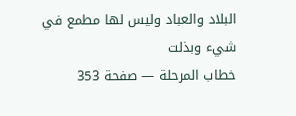البلاد والعباد وليس لها مطمع في شيء وبذلت
خطاب المرحلة — صفحة 353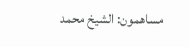مساهمون: الشيخ محمد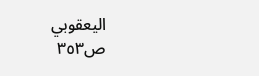اليعقوبي
ص٣٥٣